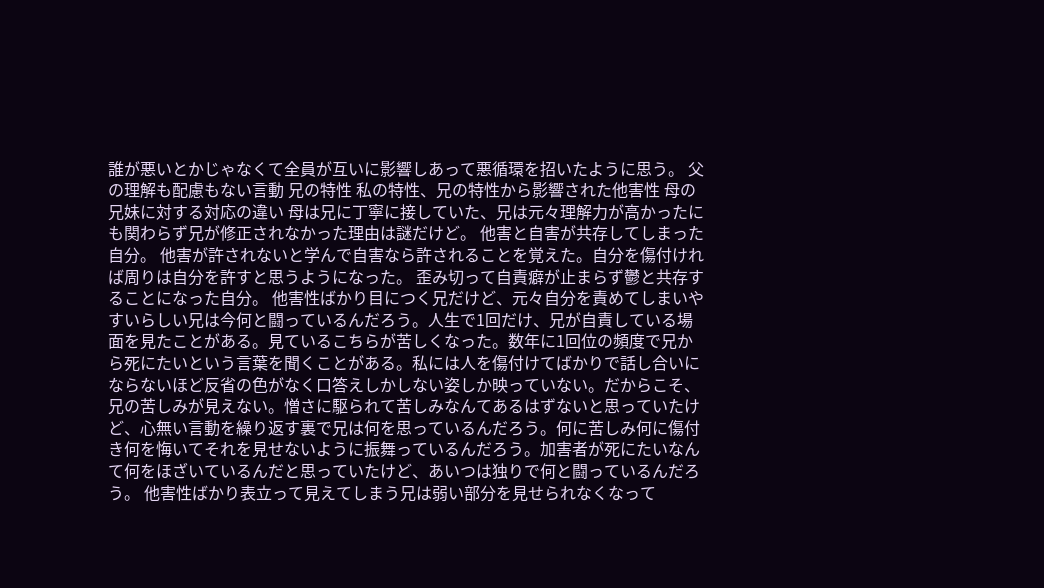誰が悪いとかじゃなくて全員が互いに影響しあって悪循環を招いたように思う。 父の理解も配慮もない言動 兄の特性 私の特性、兄の特性から影響された他害性 母の兄妹に対する対応の違い 母は兄に丁寧に接していた、兄は元々理解力が高かったにも関わらず兄が修正されなかった理由は謎だけど。 他害と自害が共存してしまった自分。 他害が許されないと学んで自害なら許されることを覚えた。自分を傷付ければ周りは自分を許すと思うようになった。 歪み切って自責癖が止まらず鬱と共存することになった自分。 他害性ばかり目につく兄だけど、元々自分を責めてしまいやすいらしい兄は今何と闘っているんだろう。人生で1回だけ、兄が自責している場面を見たことがある。見ているこちらが苦しくなった。数年に1回位の頻度で兄から死にたいという言葉を聞くことがある。私には人を傷付けてばかりで話し合いにならないほど反省の色がなく口答えしかしない姿しか映っていない。だからこそ、兄の苦しみが見えない。憎さに駆られて苦しみなんてあるはずないと思っていたけど、心無い言動を繰り返す裏で兄は何を思っているんだろう。何に苦しみ何に傷付き何を悔いてそれを見せないように振舞っているんだろう。加害者が死にたいなんて何をほざいているんだと思っていたけど、あいつは独りで何と闘っているんだろう。 他害性ばかり表立って見えてしまう兄は弱い部分を見せられなくなって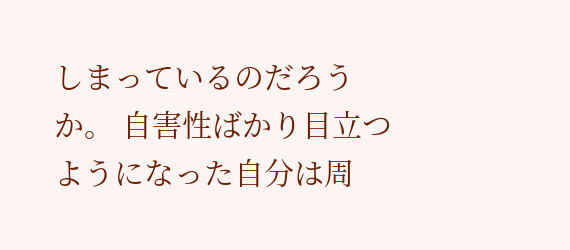しまっているのだろうか。 自害性ばかり目立つようになった自分は周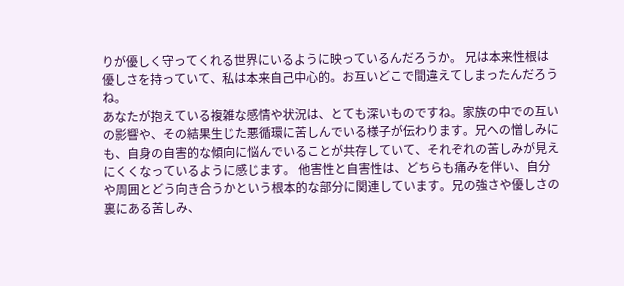りが優しく守ってくれる世界にいるように映っているんだろうか。 兄は本来性根は優しさを持っていて、私は本来自己中心的。お互いどこで間違えてしまったんだろうね。
あなたが抱えている複雑な感情や状況は、とても深いものですね。家族の中での互いの影響や、その結果生じた悪循環に苦しんでいる様子が伝わります。兄への憎しみにも、自身の自害的な傾向に悩んでいることが共存していて、それぞれの苦しみが見えにくくなっているように感じます。 他害性と自害性は、どちらも痛みを伴い、自分や周囲とどう向き合うかという根本的な部分に関連しています。兄の強さや優しさの裏にある苦しみ、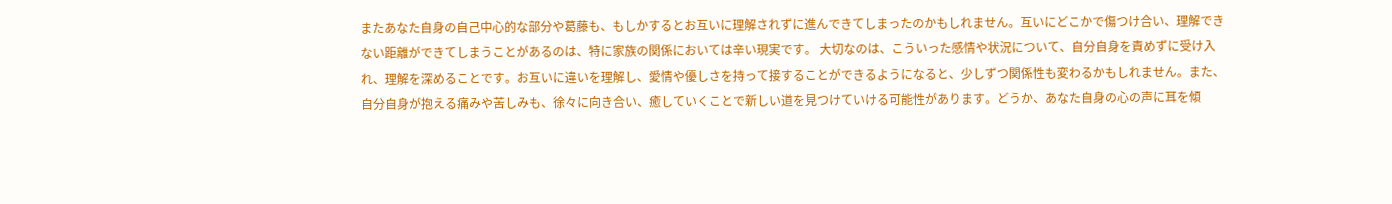またあなた自身の自己中心的な部分や葛藤も、もしかするとお互いに理解されずに進んできてしまったのかもしれません。互いにどこかで傷つけ合い、理解できない距離ができてしまうことがあるのは、特に家族の関係においては辛い現実です。 大切なのは、こういった感情や状況について、自分自身を責めずに受け入れ、理解を深めることです。お互いに違いを理解し、愛情や優しさを持って接することができるようになると、少しずつ関係性も変わるかもしれません。また、自分自身が抱える痛みや苦しみも、徐々に向き合い、癒していくことで新しい道を見つけていける可能性があります。どうか、あなた自身の心の声に耳を傾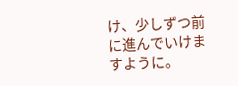け、少しずつ前に進んでいけますように。